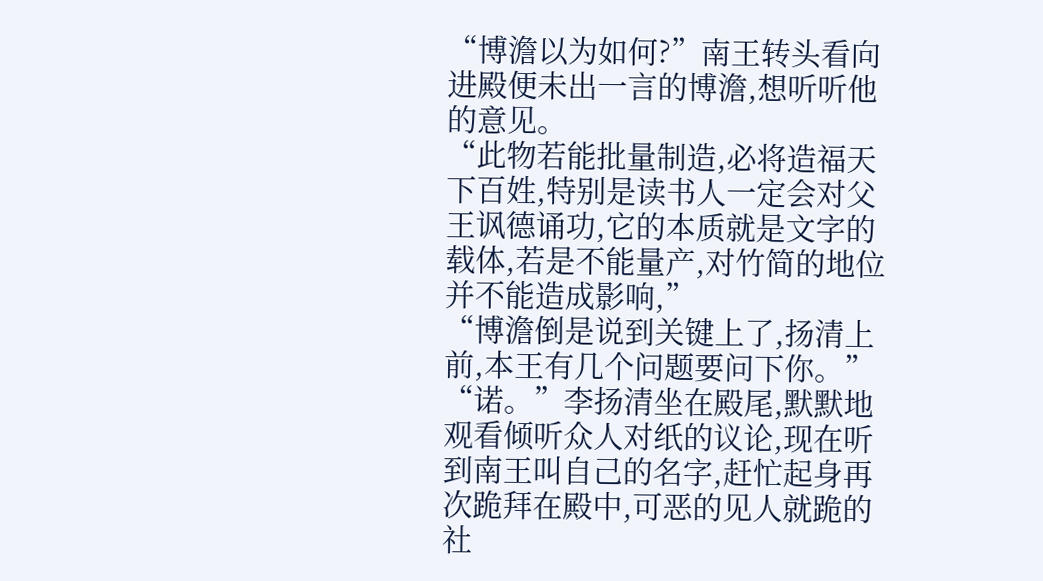“博澹以为如何?”南王转头看向进殿便未出一言的博澹,想听听他的意见。
“此物若能批量制造,必将造福天下百姓,特别是读书人一定会对父王讽德诵功,它的本质就是文字的载体,若是不能量产,对竹简的地位并不能造成影响,”
“博澹倒是说到关键上了,扬清上前,本王有几个问题要问下你。”
“诺。”李扬清坐在殿尾,默默地观看倾听众人对纸的议论,现在听到南王叫自己的名字,赶忙起身再次跪拜在殿中,可恶的见人就跪的社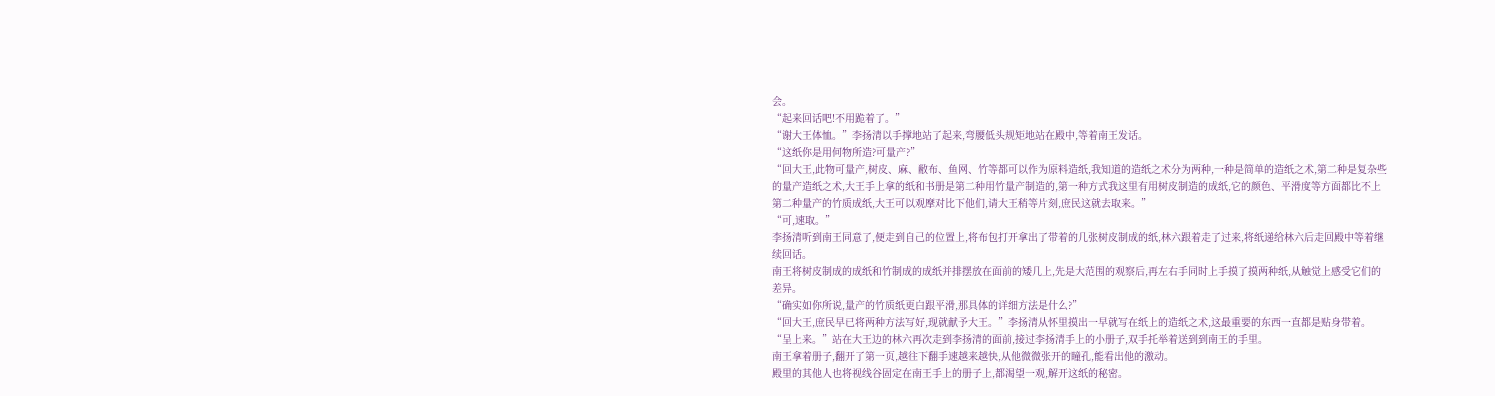会。
“起来回话吧!不用跪着了。”
“谢大王体恤。”李扬清以手撑地站了起来,弯腰低头规矩地站在殿中,等着南王发话。
“这纸你是用何物所造?可量产?”
“回大王,此物可量产,树皮、麻、敝布、鱼网、竹等都可以作为原料造纸,我知道的造纸之术分为两种,一种是简单的造纸之术,第二种是复杂些的量产造纸之术,大王手上拿的纸和书册是第二种用竹量产制造的,第一种方式我这里有用树皮制造的成纸,它的颜色、平滑度等方面都比不上第二种量产的竹质成纸,大王可以观摩对比下他们,请大王稍等片刻,庶民这就去取来。”
“可,速取。”
李扬清听到南王同意了,便走到自己的位置上,将布包打开拿出了带着的几张树皮制成的纸,林六跟着走了过来,将纸递给林六后走回殿中等着继续回话。
南王将树皮制成的成纸和竹制成的成纸并排摆放在面前的矮几上,先是大范围的观察后,再左右手同时上手摸了摸两种纸,从触觉上感受它们的差异。
“确实如你所说,量产的竹质纸更白跟平滑,那具体的详细方法是什么?”
“回大王,庶民早已将两种方法写好,现就献予大王。”李扬清从怀里摸出一早就写在纸上的造纸之术,这最重要的东西一直都是贴身带着。
“呈上来。”站在大王边的林六再次走到李扬清的面前,接过李扬清手上的小册子,双手托举着送到到南王的手里。
南王拿着册子,翻开了第一页,越往下翻手速越来越快,从他微微张开的瞳孔,能看出他的激动。
殿里的其他人也将视线谷固定在南王手上的册子上,都渴望一观,解开这纸的秘密。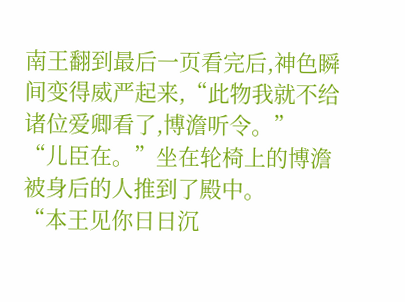南王翻到最后一页看完后,神色瞬间变得威严起来,“此物我就不给诸位爱卿看了,博澹听令。”
“儿臣在。”坐在轮椅上的博澹被身后的人推到了殿中。
“本王见你日日沉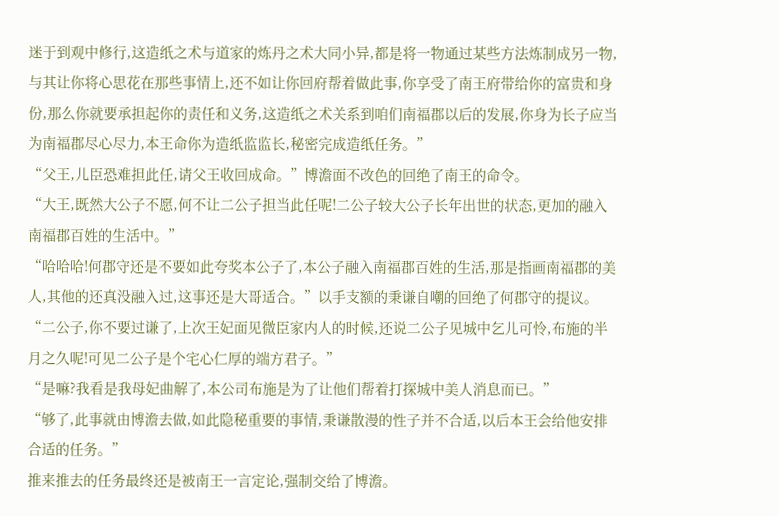迷于到观中修行,这造纸之术与道家的炼丹之术大同小异,都是将一物通过某些方法炼制成另一物,与其让你将心思花在那些事情上,还不如让你回府帮着做此事,你享受了南王府带给你的富贵和身份,那么你就要承担起你的责任和义务,这造纸之术关系到咱们南福郡以后的发展,你身为长子应当为南福郡尽心尽力,本王命你为造纸监监长,秘密完成造纸任务。”
“父王,儿臣恐难担此任,请父王收回成命。”博澹面不改色的回绝了南王的命令。
“大王,既然大公子不愿,何不让二公子担当此任呢!二公子较大公子长年出世的状态,更加的融入南福郡百姓的生活中。”
“哈哈哈!何郡守还是不要如此夸奖本公子了,本公子融入南福郡百姓的生活,那是指画南福郡的美人,其他的还真没融入过,这事还是大哥适合。”以手支额的秉谦自嘲的回绝了何郡守的提议。
“二公子,你不要过谦了,上次王妃面见微臣家内人的时候,还说二公子见城中乞儿可怜,布施的半月之久呢!可见二公子是个宅心仁厚的端方君子。”
“是嘛?我看是我母妃曲解了,本公司布施是为了让他们帮着打探城中美人消息而已。”
“够了,此事就由博澹去做,如此隐秘重要的事情,秉谦散漫的性子并不合适,以后本王会给他安排合适的任务。”
推来推去的任务最终还是被南王一言定论,强制交给了博澹。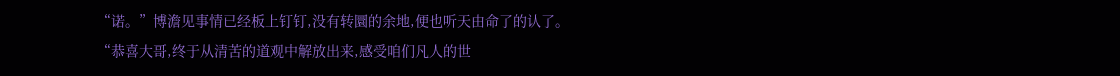“诺。”博澹见事情已经板上钉钉,没有转圜的余地,便也听天由命了的认了。
“恭喜大哥,终于从清苦的道观中解放出来,感受咱们凡人的世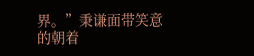界。”秉谦面带笑意的朝着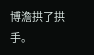博澹拱了拱手。